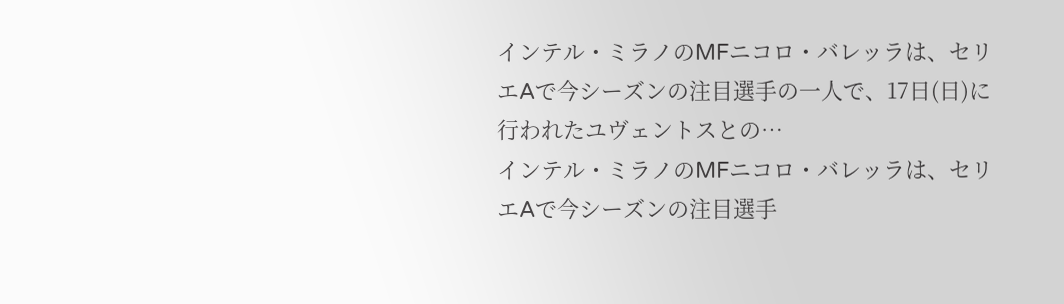インテル・ミラノのMFニコロ・バレッラは、セリエAで今シーズンの注目選手の一人で、17日(日)に行われたユヴェントスとの…
インテル・ミラノのMFニコロ・バレッラは、セリエAで今シーズンの注目選手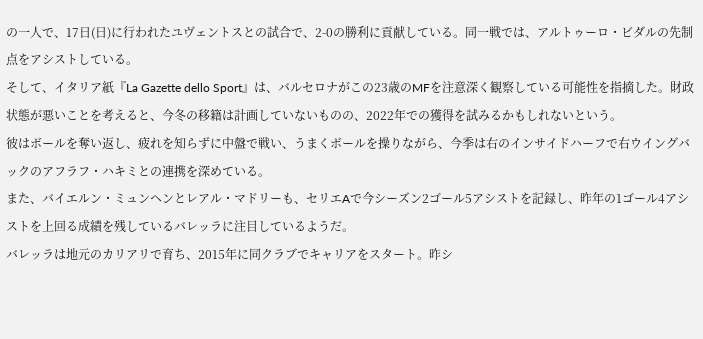の一人で、17日(日)に行われたユヴェントスとの試合で、2-0の勝利に貢献している。同一戦では、アルトゥーロ・ビダルの先制点をアシストしている。
そして、イタリア紙『La Gazette dello Sport』は、バルセロナがこの23歳のMFを注意深く観察している可能性を指摘した。財政状態が悪いことを考えると、今冬の移籍は計画していないものの、2022年での獲得を試みるかもしれないという。
彼はボールを奪い返し、疲れを知らずに中盤で戦い、うまくボールを操りながら、今季は右のインサイドハーフで右ウイングバックのアフラフ・ハキミとの連携を深めている。
また、バイエルン・ミュンヘンとレアル・マドリーも、セリエAで今シーズン2ゴール5アシストを記録し、昨年の1ゴール4アシストを上回る成績を残しているバレッラに注目しているようだ。
バレッラは地元のカリアリで育ち、2015年に同クラブでキャリアをスタート。昨シ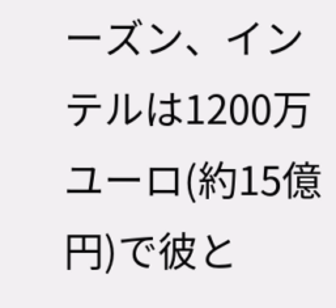ーズン、インテルは1200万ユーロ(約15億円)で彼と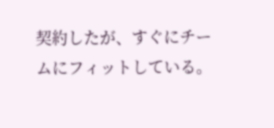契約したが、すぐにチームにフィットしている。